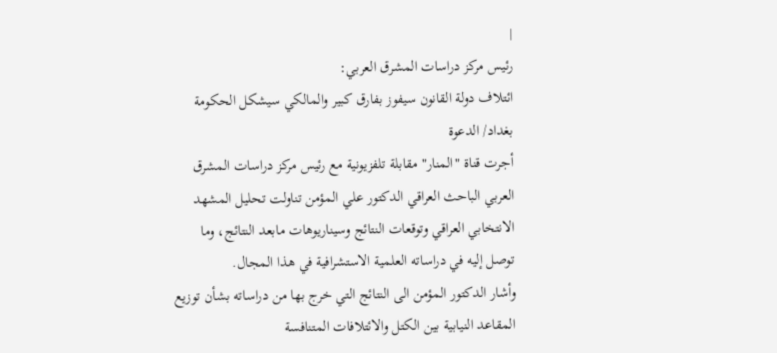|
رئيس مركز دراسات المشرق العربي:
ائتلاف دولة القانون سيفوز بفارق كبير والمالكي سيشكل الحكومة
بغداد/ الدعوة
أجرت قناة "المنار" مقابلة تلفزيونية مع رئيس مركز دراسات المشرق
العربي الباحث العراقي الدكتور علي المؤمن تناولت تحليل المشهد
الانتخابي العراقي وتوقعات النتائج وسيناريوهات مابعد النتائج، وما
توصل إليه في دراساته العلمية الاستشرافية في هذا المجال.
وأشار الدكتور المؤمن الى النتائج التي خرج بها من دراساته بشأن توزيع
المقاعد النيابية بين الكتل والائتلافات المتنافسة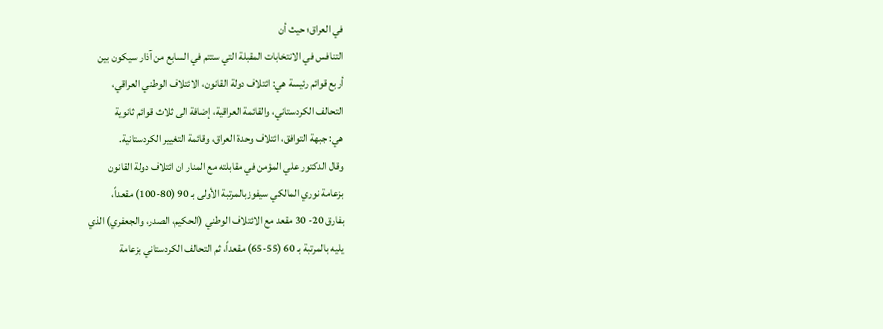في العراق؛ حيث أن
التنافس في الانتخابات المقبلة التي ستتم في السابع من آذار سيكون بين
أربع قوائم رئيسة هي: ائتلاف دولة القانون، الائتلاف الوطني العراقي،
التحالف الكردستاني، والقائمة العراقية، إضافة الى ثلاث قوائم ثانوية
هي: جبهة التوافق، ائتلاف وحدة العراق، وقائمة التغيير الكردستانية.
وقال الدكتور علي المؤمن في مقابلته مع المنار ان ائتلاف دولة القانون
بزعامة نوري المالكي سيفوزبالمرتبة الأولى بـ 90 (80-100) مقعداً،
بفارق 20- 30 مقعد مع الائتلاف الوطني (الحكيم، الصدر، والجعفري) الذي
يليه بالمرتبة بـ 60 (55-65) مقعداً، ثم التحالف الكردستاني بزعامة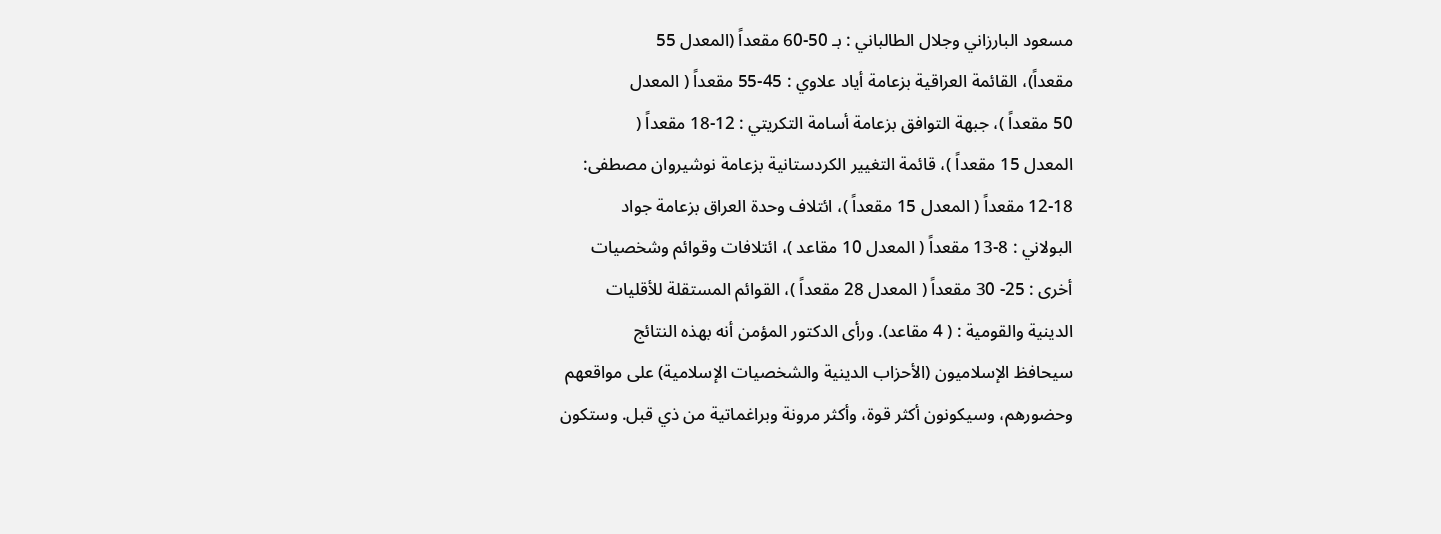مسعود البارزاني وجلال الطالباني : بـ 50-60 مقعداً (المعدل 55
مقعداً)، القائمة العراقية بزعامة أياد علاوي : 45-55 مقعداً ( المعدل
50 مقعداً )، جبهة التوافق بزعامة أسامة التكريتي : 12-18 مقعداً (
المعدل 15 مقعداً )، قائمة التغيير الكردستانية بزعامة نوشيروان مصطفى:
12-18 مقعداً ( المعدل 15 مقعداً )، ائتلاف وحدة العراق بزعامة جواد
البولاني : 8-13 مقعداً ( المعدل 10 مقاعد )، ائتلافات وقوائم وشخصيات
أخرى : 25- 30 مقعداً ( المعدل 28 مقعداً )، القوائم المستقلة للأقليات
الدينية والقومية : ( 4 مقاعد). ورأى الدكتور المؤمن أنه بهذه النتائج
سيحافظ الإسلاميون (الأحزاب الدينية والشخصيات الإسلامية) على مواقعهم
وحضورهم، وسيكونون أكثر قوة، وأكثر مرونة وبراغماتية من ذي قبل. وستكون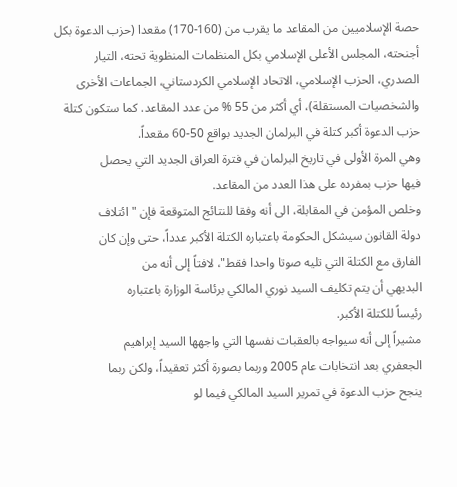حصة الإسلاميين من المقاعد ما يقرب من (160-170) مقعدا (حزب الدعوة بكل
أجنحته، المجلس الأعلى الإسلامي بكل المنظمات المنظوية تحته، التيار
الصدري، الحزب الإسلامي، الاتحاد الإسلامي الكردستاني، الجماعات الأخرى
والشخصيات المستقلة)، أي أكثر من 55 % من عدد المقاعد. كما ستكون كتلة
حزب الدعوة أكبر كتلة في البرلمان الجديد بواقع 50-60 مقعداً.
وهي المرة الأولى في تاريخ البرلمان في فترة العراق الجديد التي يحصل
فيها حزب بمفرده على هذا العدد من المقاعد.
وخلص المؤمن في المقابلة، الى أنه وفقا للنتائج المتوقعة فإن "ائتلاف
دولة القانون سيشكل الحكومة باعتباره الكتلة الأكبر عدداً، حتى وإن كان
الفارق مع الكتلة التي تليه صوتا واحدا فقط"، لافتاً إلى أنه من
البديهي أن يتم تكليف السيد نوري المالكي برئاسة الوزارة باعتباره
رئيساً للكتلة الأكبر.
مشيراً إلى أنه سيواجه بالعقبات نفسها التي واجهها السيد إبراهيم
الجعفري بعد انتخابات عام 2005 وربما بصورة أكثر تعقيداً، ولكن ربما
ينجح حزب الدعوة في تمرير السيد المالكي فيما لو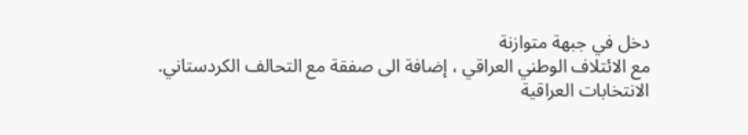دخل في جبهة متوازنة
مع الائتلاف الوطني العراقي ، إضافة الى صفقة مع التحالف الكردستاني.
الانتخابات العراقية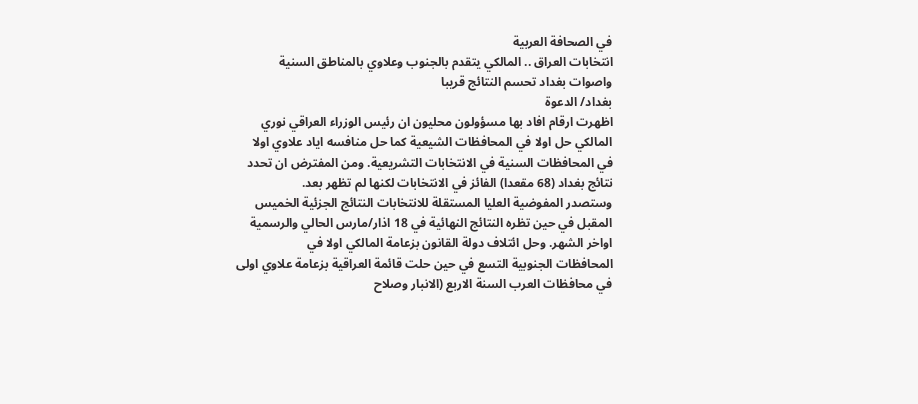في الصحافة العربية
انتخابات العراق .. المالكي يتقدم بالجنوب وعلاوي بالمناطق السنية
واصوات بغداد تحسم النتائج قريبا
بغداد/ الدعوة
اظهرت ارقام افاد بها مسؤولون محليون ان رئيس الوزراء العراقي نوري
المالكي حل اولا في المحافظات الشيعية كما حل منافسه اياد علاوي اولا
في المحافظات السنية في الانتخابات التشريعية. ومن المفترض ان تحدد
نتائج بغداد (68 مقعدا) الفائز في الانتخابات لكنها لم تظهر بعد.
وستصدر المفوضية العليا المستقلة للانتخابات النتائج الجزئية الخميس
المقبل في حين تظره النتائج النهائية في 18 اذار/مارس الحالي والرسمية
اواخر الشهر. وحل ائتلاف دولة القانون بزعامة المالكي اولا في
المحافظات الجنوبية التسع في حين حلت قائمة العراقية بزعامة علاوي اولى
في محافظات العرب السنة الاربع (الانبار وصلاح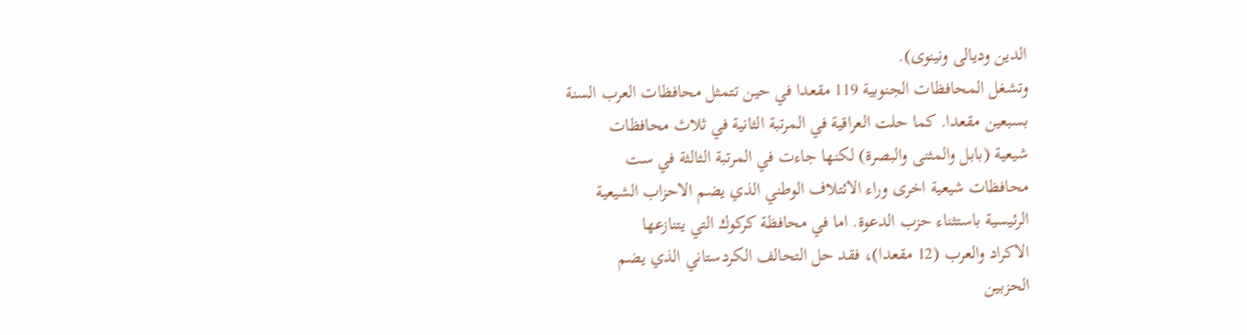الدين وديالى ونينوى).
وتشغل المحافظات الجنوبية 119 مقعدا في حين تتمثل محافظات العرب السنة
بسبعين مقعدا. كما حلت العراقية في المرتبة الثانية في ثلاث محافظات
شيعية (بابل والمثنى والبصرة) لكنها جاءت في المرتبة الثالثة في ست
محافظات شيعية اخرى وراء الائتلاف الوطني الذي يضم الاحزاب الشيعية
الرئيسية باستثناء حزب الدعوة. اما في محافظة كركوك التي يتنازعها
الاكراد والعرب (12 مقعدا)، فقد حل التحالف الكردستاني الذي يضم
الحزبين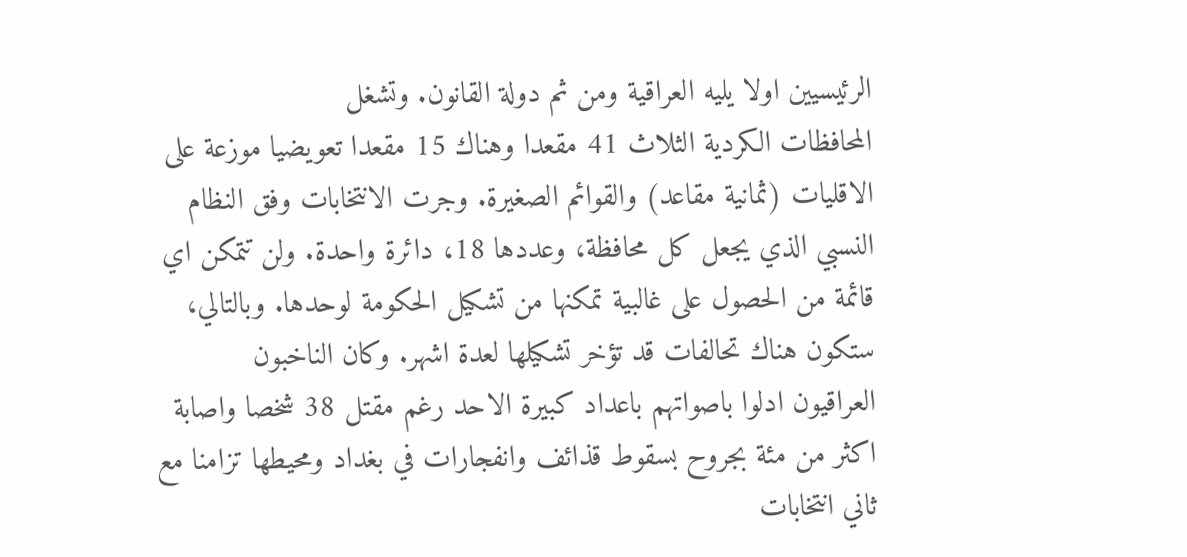الرئيسيين اولا يليه العراقية ومن ثم دولة القانون. وتشغل
المحافظات الكردية الثلاث 41 مقعدا وهناك 15 مقعدا تعويضيا موزعة على
الاقليات (ثمانية مقاعد) والقوائم الصغيرة. وجرت الانتخابات وفق النظام
النسبي الذي يجعل كل محافظة، وعددها 18، دائرة واحدة. ولن تتمكن اي
قائمة من الحصول على غالبية تمكنها من تشكيل الحكومة لوحدها. وبالتالي،
ستكون هناك تحالفات قد تؤخر تشكيلها لعدة اشهر. وكان الناخبون
العراقيون ادلوا باصواتهم باعداد كبيرة الاحد رغم مقتل 38 شخصا واصابة
اكثر من مئة بجروح بسقوط قذائف وانفجارات في بغداد ومحيطها تزامنا مع
ثاني انتخابات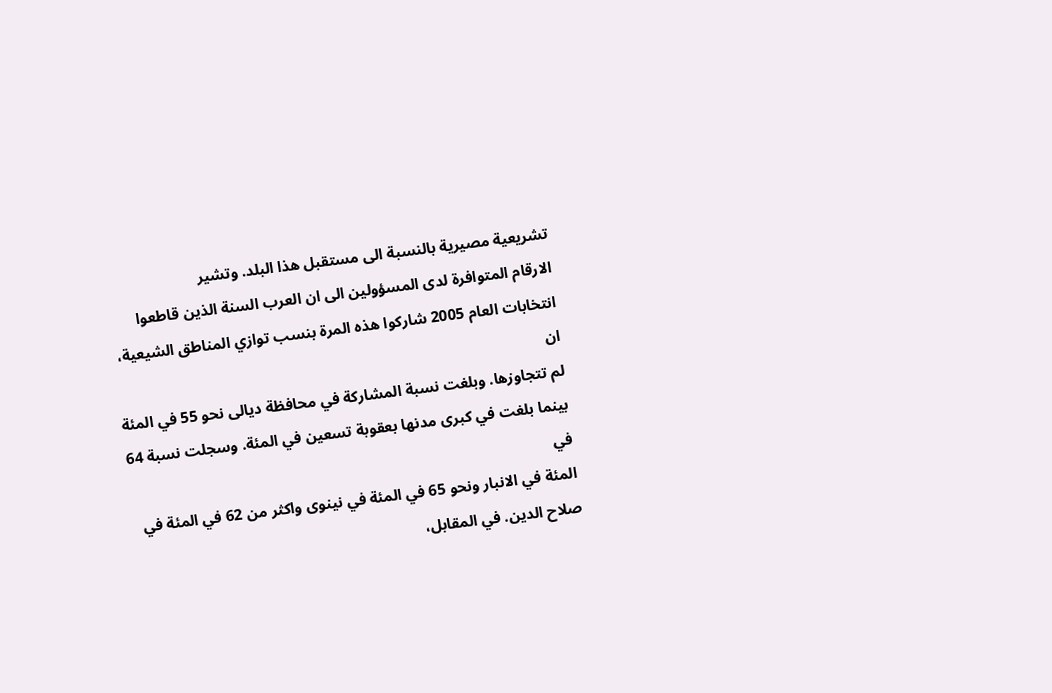تشريعية مصيرية بالنسبة الى مستقبل هذا البلد. وتشير
الارقام المتوافرة لدى المسؤولين الى ان العرب السنة الذين قاطعوا
انتخابات العام 2005 شاركوا هذه المرة بنسب توازي المناطق الشيعية، ان
لم تتجاوزها. وبلغت نسبة المشاركة في محافظة ديالى نحو 55 في المئة
بينما بلغت في كبرى مدنها بعقوبة تسعين في المئة. وسجلت نسبة 64 في
المئة في الانبار ونحو 65 في المئة في نينوى واكثر من 62 في المئة في
صلاح الدين. في المقابل،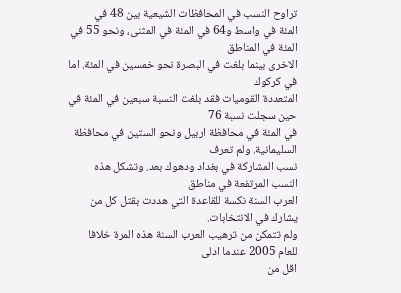تراوح النسب في المحافظات الشيعية بين 48 في
المئة في واسط و64 في المئة في المثنى، ونحو 55 في المئة في المناطق
الاخرى بينما بلغت في البصرة نحو خمسين في المئة. اما في كركوك
المتعددة القوميات فقد بلغت النسبة سبعين في المئة في حين سجلت نسبة 76
في المئة في محافظة اربيل ونحو الستين في محافظة السليمانية. ولم تعرف
نسب المشاركة في بغداد ودهوك بعد. وتشكل هذه النسب المرتفعة في مناطق
العرب السنة نكسة للقاعدة التي هددت بقتل كل من يشارك في الانتخابات.
ولم تتمكن من ترهيب العرب السنة هذه المرة خلافا للعام 2005 عندما ادلى
اقل من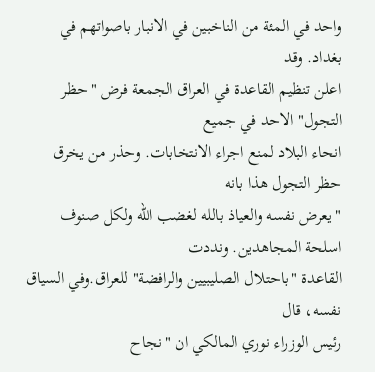واحد في المئة من الناخبين في الانبار باصواتهم في بغداد. وقد
اعلن تنظيم القاعدة في العراق الجمعة فرض "حظر التجول" الاحد في جميع
انحاء البلاد لمنع اجراء الانتخابات. وحذر من يخرق حظر التجول هذا بانه
"يعرض نفسه والعياذ بالله لغضب الله ولكل صنوف اسلحة المجاهدين. ونددت
القاعدة "باحتلال الصليبيين والرافضة" للعراق.وفي السياق نفسه، قال
رئيس الوزراء نوري المالكي ان "نجاح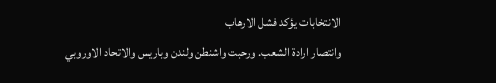الانتخابات يؤكد فشل الارهاب
وانتصار ارادة الشعب. ورحبت واشنطن ولندن وباريس والاتحاد الاوروبي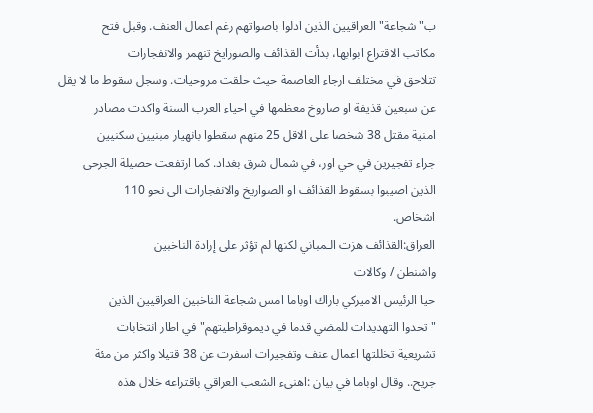ب"شجاعة" العراقيين الذين ادلوا باصواتهم رغم اعمال العنف. وقبل فتح
مكاتب الاقتراع ابوابها، بدأت القذائف والصورايخ تنهمر والانفجارات
تتلاحق في مختلف ارجاء العاصمة حيث حلقت مروحيات. وسجل سقوط ما لا يقل
عن سبعين قذيفة او صاروخ معظمها في احياء العرب السنة واكدت مصادر
امنية مقتل 38 شخصا على الاقل 25 منهم سقطوا بانهيار مبنيين سكنيين
جراء تفجيرين في حي اور، في شمال شرق بغداد. كما ارتفعت حصيلة الجرحى
الذين اصيبوا بسقوط القذائف او الصواريخ والانفجارات الى نحو 110
اشخاص.
العراق:القذائف هزت الـمباني لكنها لم تؤثر على إرادة الناخبين
واشنطن / وكالات
حيا الرئيس الاميركي باراك اوباما امس شجاعة الناخبين العراقيين الذين
"تحدوا التهديدات للمضي قدما في ديموقراطيتهم" في اطار انتخابات
تشريعية تخللتها اعمال عنف وتفجيرات اسفرت عن 38 قتيلا واكثر من مئة
جريح.. وقال اوباما في بيان :اهنىء الشعب العراقي باقتراعه خلال هذه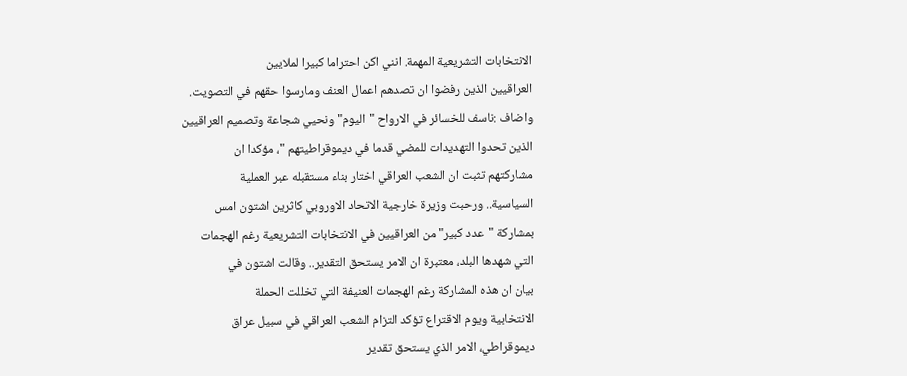الانتخابات التشريعية المهمة. انني اكن احتراما كبيرا لملايين
العراقيين الذين رفضوا ان تصدهم اعمال العنف ومارسوا حقهم في التصويت.
واضاف :ناسف للخسائر في الارواح "اليوم" ونحيي شجاعة وتصميم العراقيين
الذين تحدوا التهديدات للمضي قدما في ديموقراطيتهم "، مؤكدا ان
مشاركتهم تثبت ان الشعب العراقي اختار بناء مستقبله عبر العملية
السياسية.. ورحبت وزيرة خارجية الاتحاد الاوروبي كاثرين اشتون امس
بمشاركة "عدد كبير" من العراقيين في الانتخابات التشريعية رغم الهجمات
التي شهدها البلد، معتبرة ان الامر يستحق التقدير.. وقالت اشتون في
بيان ان هذه المشاركة رغم الهجمات العنيفة التي تخللت الحملة
الانتخابية ويوم الاقتراع تؤكد التزام الشعب العراقي في سبيل عراق
ديموقراطي، الامر الذي يستحق تقدير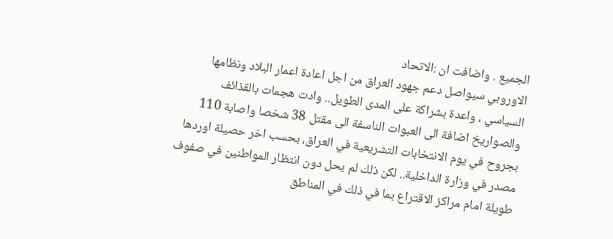الجميع . واضافت ان :الاتحاد
الاوروبي سيواصل دعم جهود العراق من اجل اعادة اعمار البلاد ونظامها
السياسي ، واعدة بشراكة على المدى الطويل.. وادت هجمات بالقذائف
والصواريخ اضافة الى العبوات الناسفة الى مقتل 38 شخصا واصابة 110
بجروح في يوم الانتخابات التشريعية في العراق، بحسب اخر حصيلة اوردها
مصدر في وزارة الداخلية.. لكن ذلك لم يحل دون انتظار المواطنين في صفوف
طويلة امام مراكز الاقتراع بما في ذلك في المناطق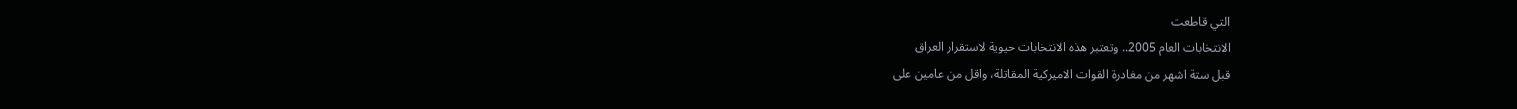التي قاطعت
الانتخابات العام 2005.. وتعتبر هذه الانتخابات حيوية لاستقرار العراق
قبل ستة اشهر من مغادرة القوات الاميركية المقاتلة، واقل من عامين على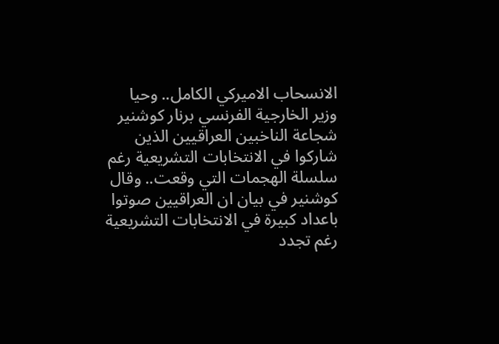الانسحاب الاميركي الكامل.. وحيا وزير الخارجية الفرنسي برنار كوشنير
شجاعة الناخبين العراقيين الذين شاركوا في الانتخابات التشريعية رغم
سلسلة الهجمات التي وقعت.. وقال كوشنير في بيان ان العراقيين صوتوا
باعداد كبيرة في الانتخابات التشريعية رغم تجدد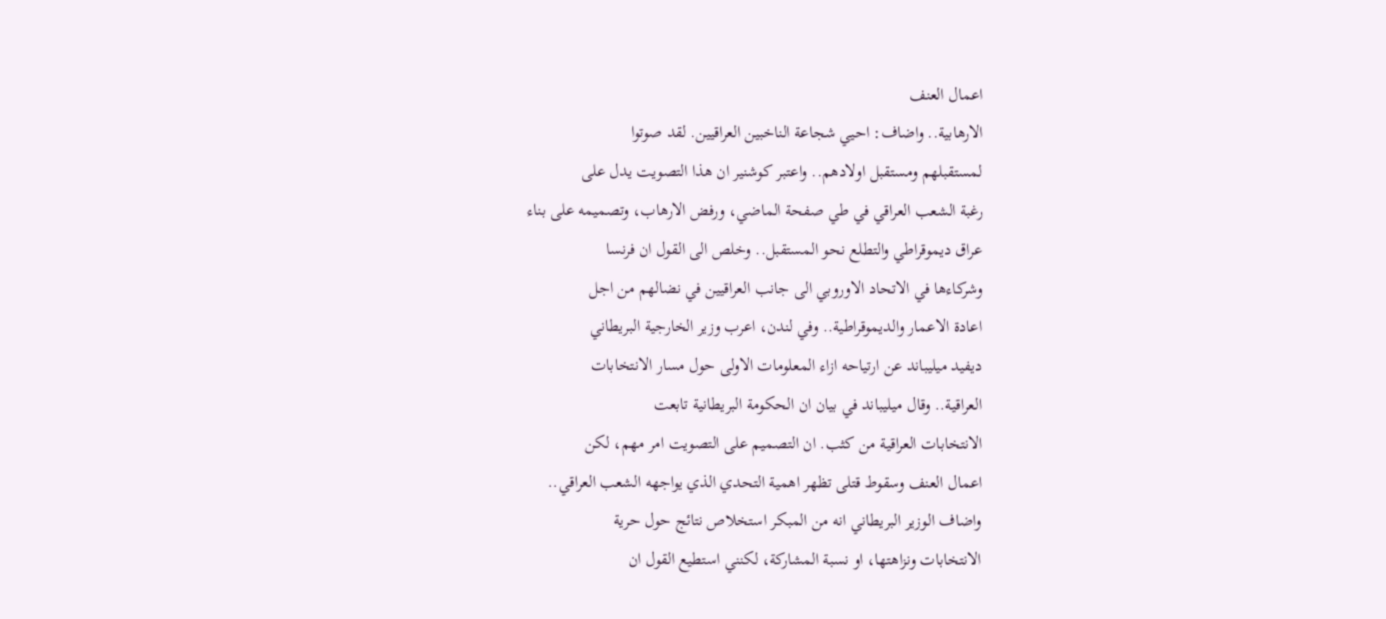اعمال العنف
الارهابية.. واضاف: احيي شجاعة الناخبين العراقيين. لقد صوتوا
لمستقبلهم ومستقبل اولادهم.. واعتبر كوشنير ان هذا التصويت يدل على
رغبة الشعب العراقي في طي صفحة الماضي، ورفض الارهاب، وتصميمه على بناء
عراق ديموقراطي والتطلع نحو المستقبل.. وخلص الى القول ان فرنسا
وشركاءها في الاتحاد الاوروبي الى جانب العراقيين في نضالهم من اجل
اعادة الاعمار والديموقراطية.. وفي لندن، اعرب وزير الخارجية البريطاني
ديفيد ميليباند عن ارتياحه ازاء المعلومات الاولى حول مسار الانتخابات
العراقية.. وقال ميليباند في بيان ان الحكومة البريطانية تابعت
الانتخابات العراقية من كثب. ان التصميم على التصويت امر مهم، لكن
اعمال العنف وسقوط قتلى تظهر اهمية التحدي الذي يواجهه الشعب العراقي..
واضاف الوزير البريطاني انه من المبكر استخلاص نتائج حول حرية
الانتخابات ونزاهتها، او نسبة المشاركة، لكنني استطيع القول ان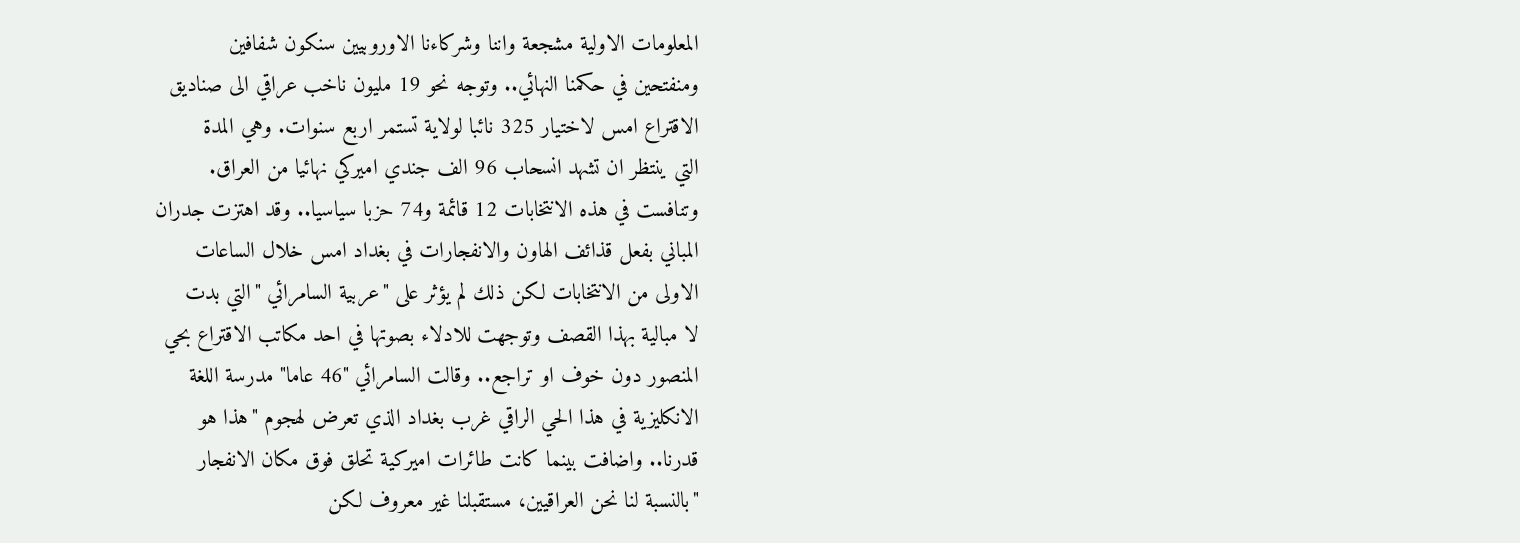المعلومات الاولية مشجعة واننا وشركاءنا الاوروبيين سنكون شفافين
ومنفتحين في حكمنا النهائي.. وتوجه نحو 19 مليون ناخب عراقي الى صناديق
الاقتراع امس لاختيار 325 نائبا لولاية تستمر اربع سنوات. وهي المدة
التي ينتظر ان تشهد انسحاب 96 الف جندي اميركي نهائيا من العراق.
وتنافست في هذه الانتخابات 12 قائمة و74 حزبا سياسيا.. وقد اهتزت جدران
المباني بفعل قذائف الهاون والانفجارات في بغداد امس خلال الساعات
الاولى من الانتخابات لكن ذلك لم يؤثر على "عربية السامرائي "التي بدت
لا مبالية بهذا القصف وتوجهت للادلاء بصوتها في احد مكاتب الاقتراع بحي
المنصور دون خوف او تراجع.. وقالت السامرائي "46 عاما" مدرسة اللغة
الانكليزية في هذا الحي الراقي غرب بغداد الذي تعرض لهجوم "هذا هو
قدرنا.. واضافت بينما كانت طائرات اميركية تحلق فوق مكان الانفجار
"بالنسبة لنا نحن العراقيين، مستقبلنا غير معروف لكن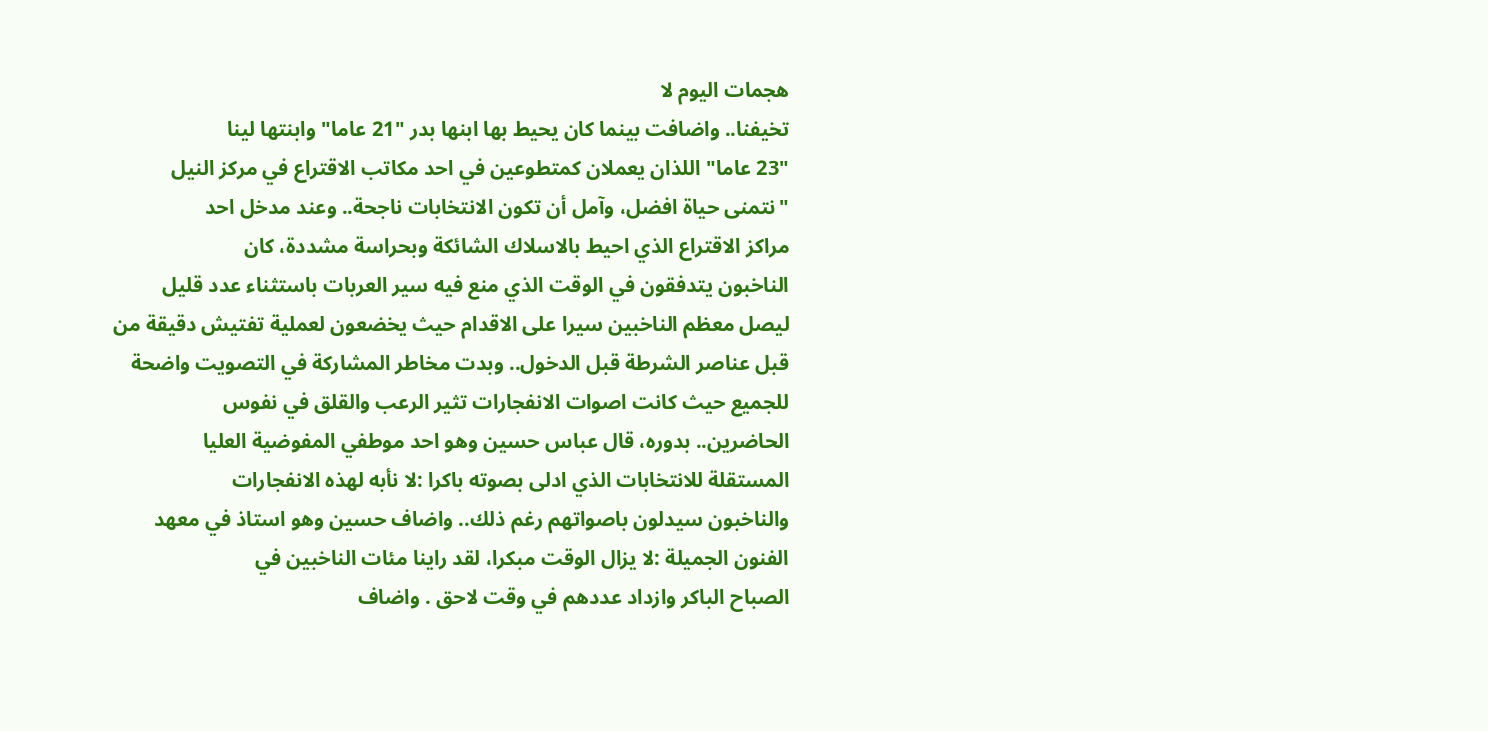هجمات اليوم لا
تخيفنا.. واضافت بينما كان يحيط بها ابنها بدر "21 عاما" وابنتها لينا
"23 عاما" اللذان يعملان كمتطوعين في احد مكاتب الاقتراع في مركز النيل
"نتمنى حياة افضل، وآمل أن تكون الانتخابات ناجحة.. وعند مدخل احد
مراكز الاقتراع الذي احيط بالاسلاك الشائكة وبحراسة مشددة، كان
الناخبون يتدفقون في الوقت الذي منع فيه سير العربات باستثناء عدد قليل
ليصل معظم الناخبين سيرا على الاقدام حيث يخضعون لعملية تفتيش دقيقة من
قبل عناصر الشرطة قبل الدخول.. وبدت مخاطر المشاركة في التصويت واضحة
للجميع حيث كانت اصوات الانفجارات تثير الرعب والقلق في نفوس
الحاضرين.. بدوره، قال عباس حسين وهو احد موطفي المفوضية العليا
المستقلة للانتخابات الذي ادلى بصوته باكرا :لا نأبه لهذه الانفجارات
والناخبون سيدلون باصواتهم رغم ذلك.. واضاف حسين وهو استاذ في معهد
الفنون الجميلة :لا يزال الوقت مبكرا، لقد راينا مئات الناخبين في
الصباح الباكر وازداد عددهم في وقت لاحق . واضاف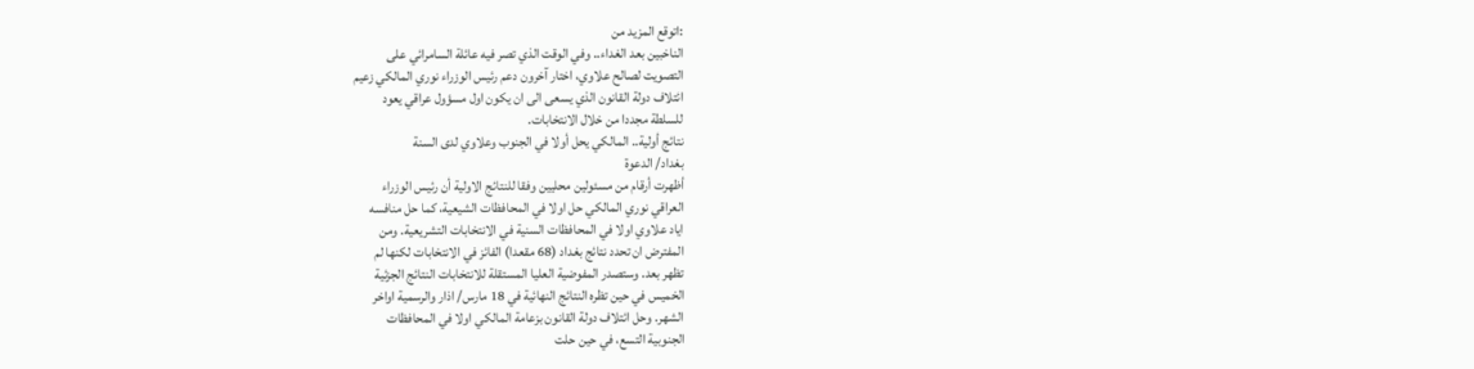:اتوقع المزيد من
الناخبين بعد الغداء.. وفي الوقت الذي تصر فيه عائلة السامرائي على
التصويت لصالح علاوي، اختار آخرون دعم رئيس الوزراء نوري المالكي زعيم
ائتلاف دولة القانون الذي يسعى الى ان يكون اول مسؤول عراقي يعود
للسلطة مجددا من خلال الانتخابات.
نتائج أولية.. المالكي يحل أولا في الجنوب وعلاوي لدى السنة
بغداد/ الدعوة
أظهرت أرقام من مسئولين محليين وفقا للنتائج الاولية أن رئيس الوزراء
العراقي نوري المالكي حل اولا في المحافظات الشيعية، كما حل منافسه
اياد علاوي اولا في المحافظات السنية في الانتخابات التشريعية. ومن
المفترض ان تحدد نتائج بغداد (68 مقعدا) الفائز في الانتخابات لكنها لم
تظهر بعد. وستصدر المفوضية العليا المستقلة للانتخابات النتائج الجزئية
الخميس في حين تظره النتائج النهائية في 18 مارس/ اذار والرسمية اواخر
الشهر. وحل ائتلاف دولة القانون بزعامة المالكي اولا في المحافظات
الجنوبية التسع، في حين حلت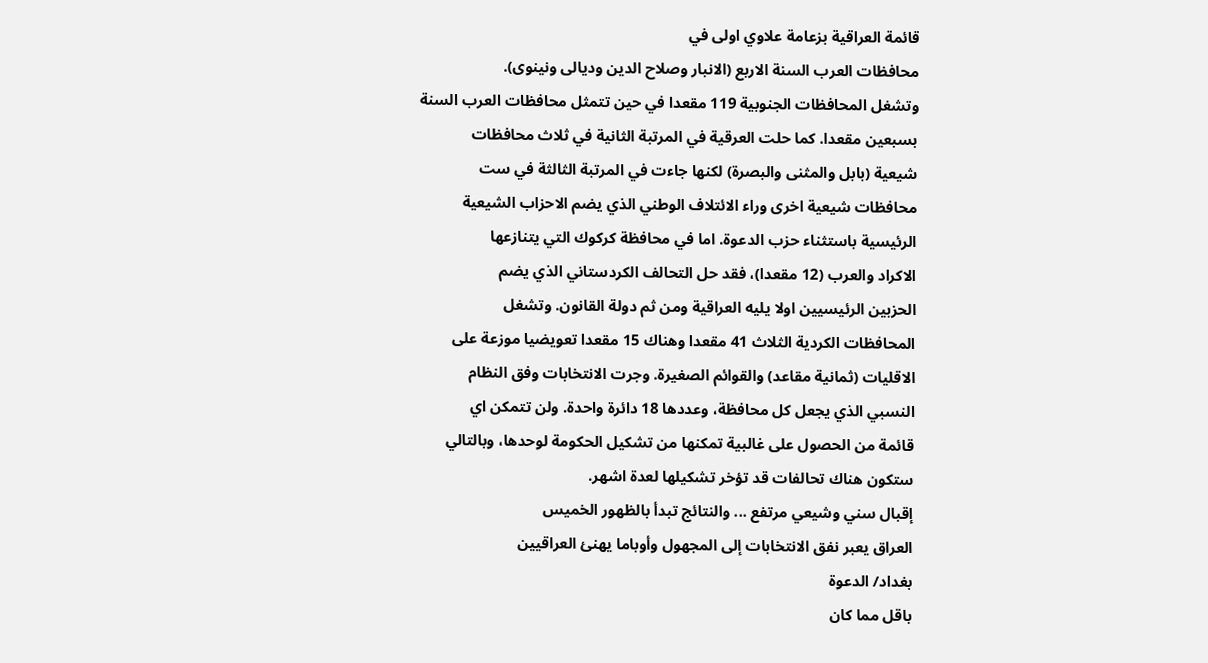قائمة العراقية بزعامة علاوي اولى في
محافظات العرب السنة الاربع (الانبار وصلاح الدين وديالى ونينوى).
وتشغل المحافظات الجنوبية 119 مقعدا في حين تتمثل محافظات العرب السنة
بسبعين مقعدا. كما حلت العرقية في المرتبة الثانية في ثلاث محافظات
شيعية (بابل والمثنى والبصرة) لكنها جاءت في المرتبة الثالثة في ست
محافظات شيعية اخرى وراء الائتلاف الوطني الذي يضم الاحزاب الشيعية
الرئيسية باستثناء حزب الدعوة. اما في محافظة كركوك التي يتنازعها
الاكراد والعرب (12 مقعدا)، فقد حل التحالف الكردستاني الذي يضم
الحزبين الرئيسيين اولا يليه العراقية ومن ثم دولة القانون. وتشغل
المحافظات الكردية الثلاث 41 مقعدا وهناك 15 مقعدا تعويضيا موزعة على
الاقليات (ثمانية مقاعد) والقوائم الصغيرة. وجرت الانتخابات وفق النظام
النسبي الذي يجعل كل محافظة، وعددها 18 دائرة واحدة. ولن تتمكن اي
قائمة من الحصول على غالبية تمكنها من تشكيل الحكومة لوحدها، وبالتالي
ستكون هناك تحالفات قد تؤخر تشكيلها لعدة اشهر.
إقبال سني وشيعي مرتفع ... والنتائج تبدأ بالظهور الخميس
العراق يعبر نفق الانتخابات إلى المجهول وأوباما يهنئ العراقيين
بغداد/ الدعوة
باقل مما كان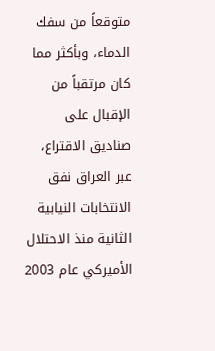متوقعاً من سفك الدماء، وبأكثر مما كان مرتقباً من
الإقبال على صناديق الاقتراع، عبر العراق نفق الانتخابات النيابية
الثانية منذ الاحتلال الأميركي عام 2003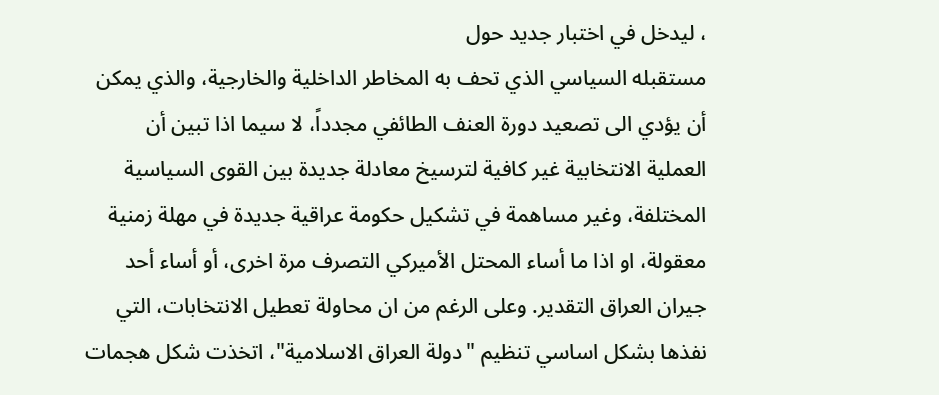، ليدخل في اختبار جديد حول
مستقبله السياسي الذي تحف به المخاطر الداخلية والخارجية، والذي يمكن
أن يؤدي الى تصعيد دورة العنف الطائفي مجدداً، لا سيما اذا تبين أن
العملية الانتخابية غير كافية لترسيخ معادلة جديدة بين القوى السياسية
المختلفة، وغير مساهمة في تشكيل حكومة عراقية جديدة في مهلة زمنية
معقولة، او اذا ما أساء المحتل الأميركي التصرف مرة اخرى، أو أساء أحد
جيران العراق التقدير. وعلى الرغم من ان محاولة تعطيل الانتخابات، التي
نفذها بشكل اساسي تنظيم "دولة العراق الاسلامية"، اتخذت شكل هجمات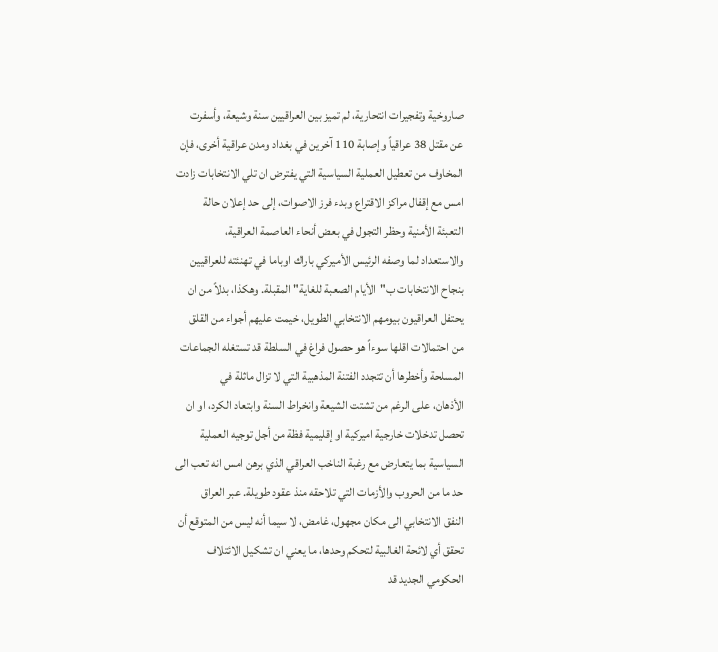صاروخية وتفجيرات انتحارية، لم تميز بين العراقيين سنة وشيعة، وأسفرت
عن مقتل 38 عراقياً وإصابة 110 آخرين في بغداد ومدن عراقية أخرى، فإن
المخاوف من تعطيل العملية السياسية التي يفترض ان تلي الانتخابات زادت
امس مع إقفال مراكز الاقتراع وبدء فرز الاصوات، إلى حد إعلان حالة
التعبئة الأمنية وحظر التجول في بعض أنحاء العاصمة العراقية،
والاستعداد لما وصفه الرئيس الأميركي باراك اوباما في تهنئته للعراقيين
بنجاح الانتخابات ب"الأيام الصعبة للغاية" المقبلة. وهكذا، بدلاً من ان
يحتفل العراقيون بيومهم الانتخابي الطويل، خيمت عليهم أجواء من القلق
من احتمالات اقلها سوءاً هو حصول فراغ في السلطة قد تستغله الجماعات
المسلحة وأخطرها أن تتجدد الفتنة المذهبية التي لا تزال ماثلة في
الأذهان، على الرغم من تشتت الشيعة وانخراط السنة وابتعاد الكرد، او ان
تحصل تدخلات خارجية اميركية او إقليمية فظة من أجل توجيه العملية
السياسية بما يتعارض مع رغبة الناخب العراقي الذي برهن امس انه تعب الى
حد ما من الحروب والأزمات التي تلاحقه منذ عقود طويلة. عبر العراق
النفق الانتخابي الى مكان مجهول، غامض، لا سيما أنه ليس من المتوقع أن
تحقق أي لائحة الغالبية لتحكم وحدها، ما يعني ان تشكيل الائتلاف
الحكومي الجديد قد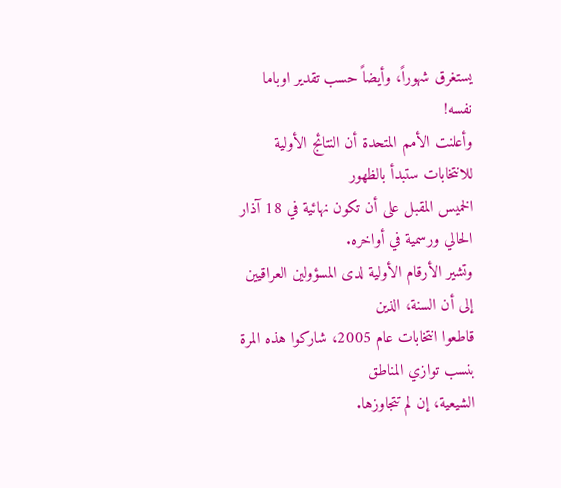يستغرق شهوراً، وأيضاً حسب تقدير اوباما نفسه!
وأعلنت الأمم المتحدة أن النتائج الأولية للانتخابات ستبدأ بالظهور
الخميس المقبل على أن تكون نهائية في 18 آذار الحالي ورسمية في أواخره.
وتشير الأرقام الأولية لدى المسؤولين العراقيين إلى أن السنة، الذين
قاطعوا انتخابات عام 2005، شاركوا هذه المرة بنسب توازي المناطق
الشيعية، إن لم تتجاوزها.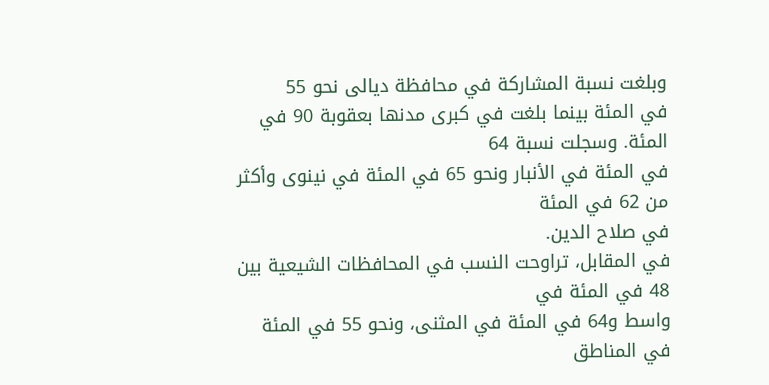وبلغت نسبة المشاركة في محافظة ديالى نحو 55
في المئة بينما بلغت في كبرى مدنها بعقوبة 90 في المئة. وسجلت نسبة 64
في المئة في الأنبار ونحو 65 في المئة في نينوى وأكثر من 62 في المئة
في صلاح الدين.
في المقابل، تراوحت النسب في المحافظات الشيعية بين 48 في المئة في
واسط و64 في المئة في المثنى، ونحو 55 في المئة في المناطق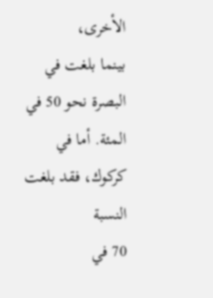الأخرى،
بينما بلغت في البصرة نحو 50 في المئة. أما في كركوك، فقد بلغت النسبة
70 في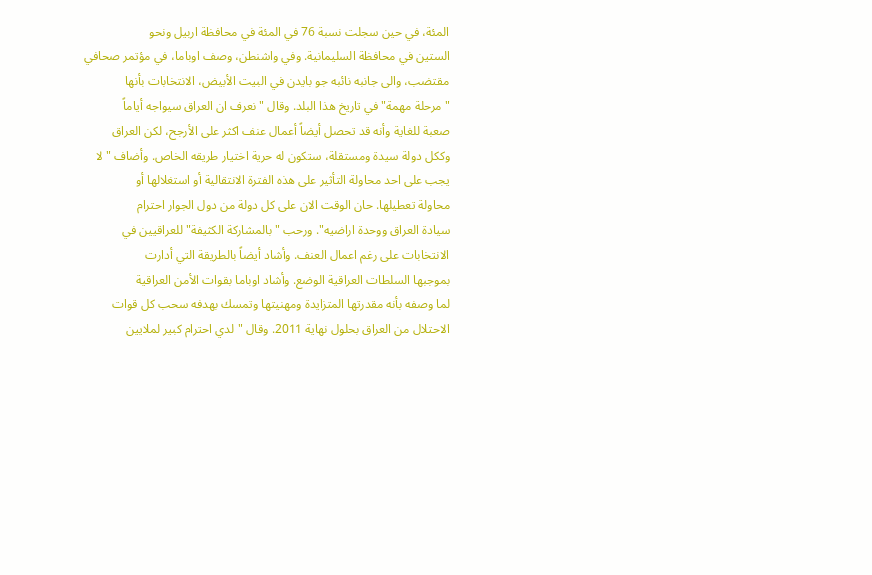المئة، في حين سجلت نسبة 76 في المئة في محافظة اربيل ونحو
الستين في محافظة السليمانية. وفي واشنطن، وصف اوباما، في مؤتمر صحافي
مقتضب، والى جانبه نائبه جو بايدن في البيت الأبيض، الانتخابات بأنها
"مرحلة مهمة" في تاريخ هذا البلد. وقال "نعرف ان العراق سيواجه أياماً
صعبة للغاية وأنه قد تحصل أيضاً أعمال عنف اكثر على الأرجح، لكن العراق
وككل دولة سيدة ومستقلة، ستكون له حرية اختيار طريقه الخاص. وأضاف "لا
يجب على احد محاولة التأثير على هذه الفترة الانتقالية أو استغلالها أو
محاولة تعطيلها. حان الوقت الان على كل دولة من دول الجوار احترام
سيادة العراق ووحدة اراضيه". ورحب "بالمشاركة الكثيفة" للعراقيين في
الانتخابات على رغم اعمال العنف. وأشاد أيضاً بالطريقة التي أدارت
بموجبها السلطات العراقية الوضع. وأشاد اوباما بقوات الأمن العراقية
لما وصفه بأنه مقدرتها المتزايدة ومهنيتها وتمسك بهدفه سحب كل قوات
الاحتلال من العراق بحلول نهاية 2011. وقال "لدي احترام كبير لملايين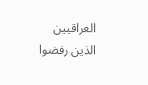العراقيين الذين رفضوا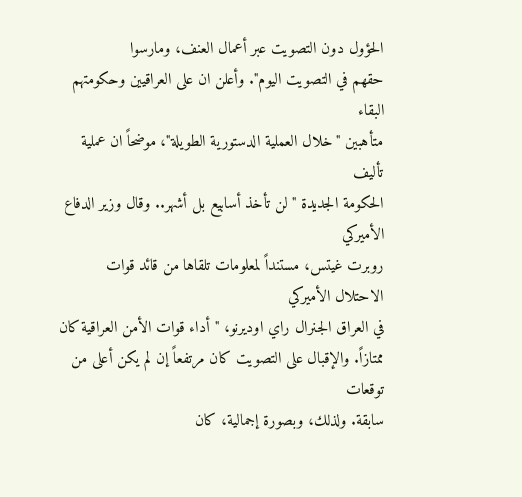الحؤول دون التصويت عبر أعمال العنف، ومارسوا
حقهم في التصويت اليوم". وأعلن ان على العراقيين وحكومتهم البقاء
متأهبين "خلال العملية الدستورية الطويلة"، موضحاً ان عملية تأليف
الحكومة الجديدة "لن تأخذ أسابيع بل أشهر.. وقال وزير الدفاع الأميركي
روبرت غيتس، مستنداً لمعلومات تلقاها من قائد قوات الاحتلال الأميركي
في العراق الجنرال راي اوديرنو، "أداء قوات الأمن العراقية كان
ممتازاً. والإقبال على التصويت كان مرتفعاً إن لم يكن أعلى من توقعات
سابقة. ولذلك، وبصورة إجمالية، كان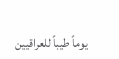يوماً طيباً للعراقيين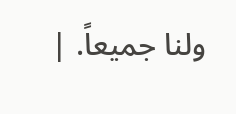ولنا جميعاً. |